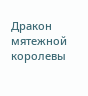Дракон мятежной королевы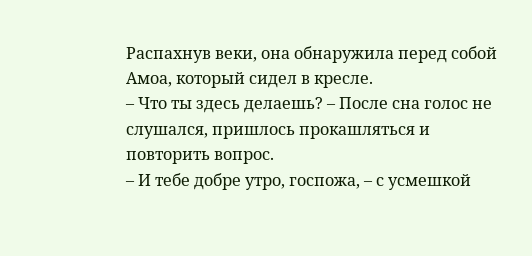Распахнув веки, она обнаружила перед собой Амоа, который сидел в кресле.
– Что ты здесь делаешь? – После сна голос не слушался, пришлось прокашляться и повторить вопрос.
– И тебе добре утро, госпожа, – с усмешкой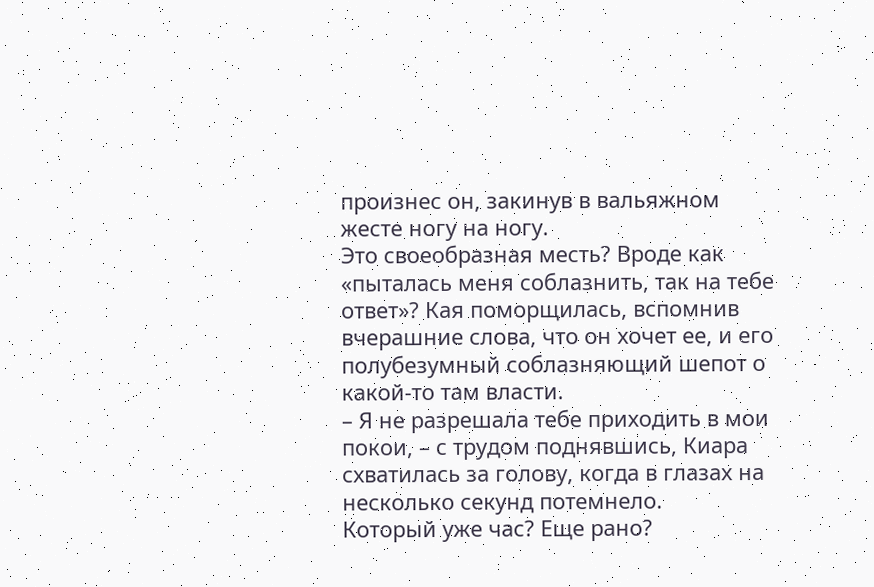произнес он, закинув в вальяжном жесте ногу на ногу.
Это своеобразная месть? Вроде как «пыталась меня соблазнить, так на тебе ответ»? Кая поморщилась, вспомнив вчерашние слова, что он хочет ее, и его полубезумный соблазняющий шепот о какой‑то там власти.
– Я не разрешала тебе приходить в мои покои, – с трудом поднявшись, Киара схватилась за голову, когда в глазах на несколько секунд потемнело.
Который уже час? Еще рано?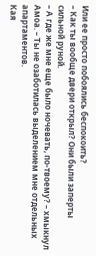Или ее просто побоялись беспокоить?
– Как ты вообще двери открыл? Они были заперты сильной руной.
– А где же мне еще было ночевать, по‑твоему? – хмыкнул Амоа. – Ты не озаботилась выделением мне отдельных апартаментов.
Кая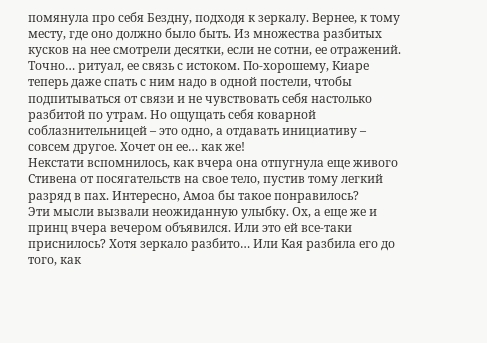помянула про себя Бездну, подходя к зеркалу. Вернее, к тому месту, где оно должно было быть. Из множества разбитых кусков на нее смотрели десятки, если не сотни, ее отражений.
Точно… ритуал, ее связь с истоком. По‑хорошему, Киаре теперь даже спать с ним надо в одной постели, чтобы подпитываться от связи и не чувствовать себя настолько разбитой по утрам. Но ощущать себя коварной соблазнительницей – это одно, а отдавать инициативу – совсем другое. Хочет он ее… как же!
Некстати вспомнилось, как вчера она отпугнула еще живого Стивена от посягательств на свое тело, пустив тому легкий разряд в пах. Интересно, Амоа бы такое понравилось?
Эти мысли вызвали неожиданную улыбку. Ох, а еще же и принц вчера вечером объявился. Или это ей все‑таки приснилось? Хотя зеркало разбито… Или Кая разбила его до того, как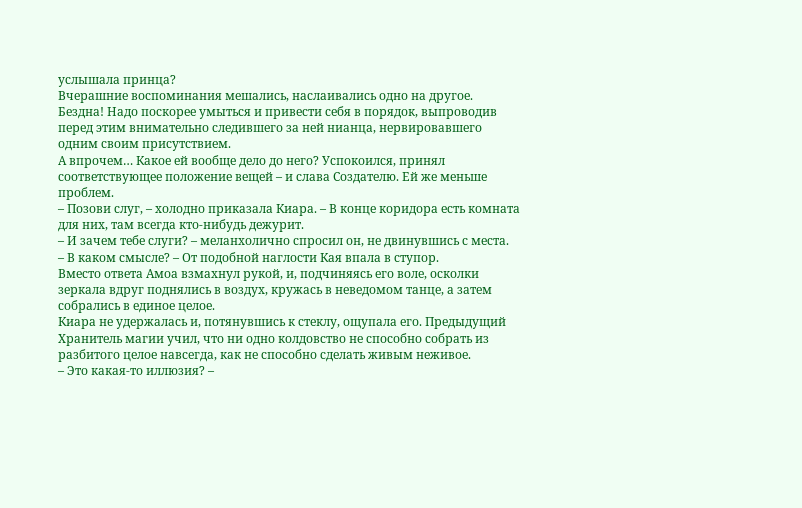услышала принца?
Вчерашние воспоминания мешались, наслаивались одно на другое.
Бездна! Надо поскорее умыться и привести себя в порядок, выпроводив перед этим внимательно следившего за ней нианца, нервировавшего одним своим присутствием.
А впрочем… Какое ей вообще дело до него? Успокоился, принял соответствующее положение вещей – и слава Создателю. Ей же меньше проблем.
– Позови слуг, – холодно приказала Киара. – В конце коридора есть комната для них, там всегда кто‑нибудь дежурит.
– И зачем тебе слуги? – меланхолично спросил он, не двинувшись с места.
– В каком смысле? – От подобной наглости Кая впала в ступор.
Вместо ответа Амоа взмахнул рукой, и, подчиняясь его воле, осколки зеркала вдруг поднялись в воздух, кружась в неведомом танце, а затем собрались в единое целое.
Киара не удержалась и, потянувшись к стеклу, ощупала его. Предыдущий Хранитель магии учил, что ни одно колдовство не способно собрать из разбитого целое навсегда, как не способно сделать живым неживое.
– Это какая‑то иллюзия? –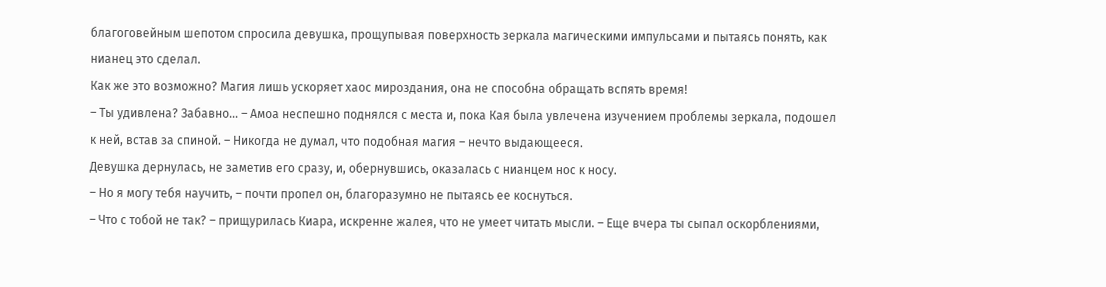благоговейным шепотом спросила девушка, прощупывая поверхность зеркала магическими импульсами и пытаясь понять, как нианец это сделал.
Как же это возможно? Магия лишь ускоряет хаос мироздания, она не способна обращать вспять время!
– Ты удивлена? Забавно… – Амоа неспешно поднялся с места и, пока Кая была увлечена изучением проблемы зеркала, подошел к ней, встав за спиной. – Никогда не думал, что подобная магия – нечто выдающееся.
Девушка дернулась, не заметив его сразу, и, обернувшись, оказалась с нианцем нос к носу.
– Но я могу тебя научить, – почти пропел он, благоразумно не пытаясь ее коснуться.
– Что с тобой не так? – прищурилась Киара, искренне жалея, что не умеет читать мысли. – Еще вчера ты сыпал оскорблениями,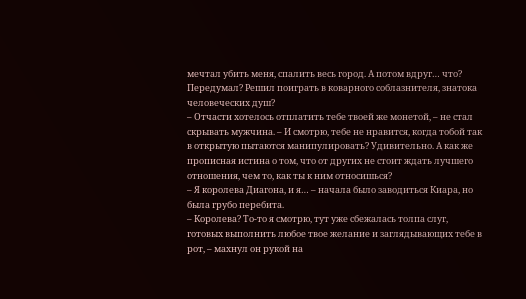мечтал убить меня, спалить весь город. А потом вдруг… что? Передумал? Решил поиграть в коварного соблазнителя, знатока человеческих душ?
– Отчасти хотелось отплатить тебе твоей же монетой, – не стал скрывать мужчина. – И смотрю, тебе не нравится, когда тобой так в открытую пытаются манипулировать? Удивительно. А как же прописная истина о том, что от других не стоит ждать лучшего отношения, чем то, как ты к ним относишься?
– Я королева Диагона, и я… – начала было заводиться Киара, но была грубо перебита.
– Королева? То‑то я смотрю, тут уже сбежалась толпа слуг, готовых выполнить любое твое желание и заглядывающих тебе в рот, – махнул он рукой на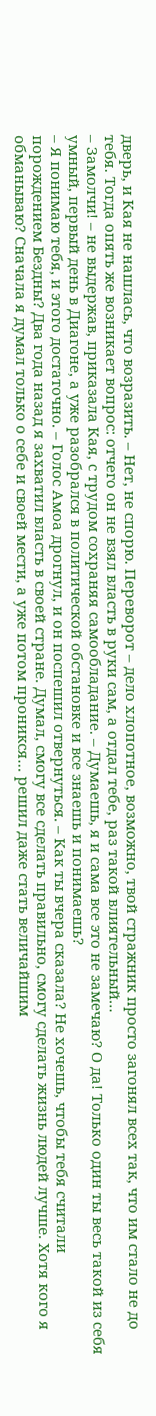дверь, и Кая не нашлась, что возразить. – Нет, не спорю. Переворот – дело хлопотное, возможно, твой стражник просто загонял всех так, что им стало не до тебя. Тогда опять же возникает вопрос: отчего он не взял власть в руки сам, а отдал тебе, раз такой влиятельный…
– Замолчи! – не выдержав, приказала Кая, с трудом сохраняя самообладание. – Думаешь, я и сама все это не замечаю? О да! Только один ты весь такой из себя умный, первый день в Диагоне, а уже разобрался в политической обстановке и все знаешь и понимаешь?
– Я понимаю тебя, и этого достаточно. – Голос Амоа дрогнул, и он поспешил отвернуться. – Как ты вчера сказала? Не хочешь, чтобы тебя считали порождением Бездны? Два года назад я захватил власть в своей стране. Думал, смогу все сделать правильно, смогу сделать жизнь людей лучше. Хотя кого я обманываю? Сначала я думал только о себе и своей мести, а уже потом проникся… решил даже стать величайшим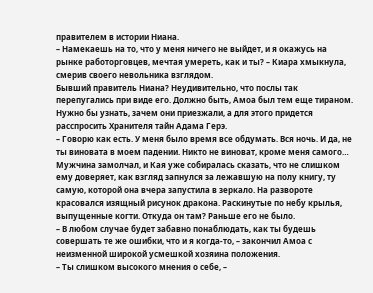правителем в истории Ниана.
– Намекаешь на то, что у меня ничего не выйдет, и я окажусь на рынке работорговцев, мечтая умереть, как и ты? – Киара хмыкнула, смерив своего невольника взглядом.
Бывший правитель Ниана? Неудивительно, что послы так перепугались при виде его. Должно быть, Амоа был тем еще тираном.
Нужно бы узнать, зачем они приезжали, а для этого придется расспросить Хранителя тайн Адама Герэ.
– Говорю как есть. У меня было время все обдумать. Вся ночь. И да, не ты виновата в моем падении. Никто не виноват, кроме меня самого…
Мужчина замолчал, и Кая уже собиралась сказать, что не слишком ему доверяет, как взгляд запнулся за лежавшую на полу книгу, ту самую, которой она вчера запустила в зеркало. На развороте красовался изящный рисунок дракона. Раскинутые по небу крылья, выпущенные когти. Откуда он там? Раньше его не было.
– В любом случае будет забавно понаблюдать, как ты будешь совершать те же ошибки, что и я когда‑то, – закончил Амоа с неизменной широкой усмешкой хозяина положения.
– Ты слишком высокого мнения о себе, –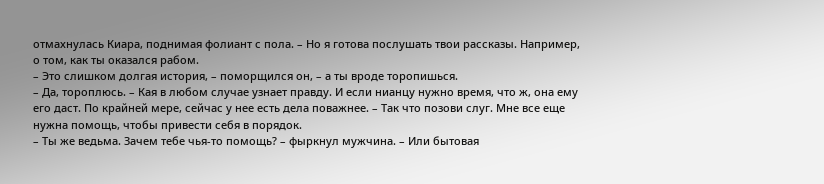отмахнулась Киара, поднимая фолиант с пола. – Но я готова послушать твои рассказы. Например, о том, как ты оказался рабом.
– Это слишком долгая история, – поморщился он, – а ты вроде торопишься.
– Да, тороплюсь. – Кая в любом случае узнает правду. И если нианцу нужно время, что ж, она ему его даст. По крайней мере, сейчас у нее есть дела поважнее. – Так что позови слуг. Мне все еще нужна помощь, чтобы привести себя в порядок.
– Ты же ведьма. Зачем тебе чья‑то помощь? – фыркнул мужчина. – Или бытовая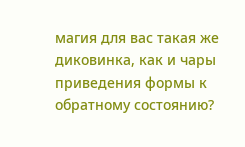магия для вас такая же диковинка, как и чары приведения формы к обратному состоянию?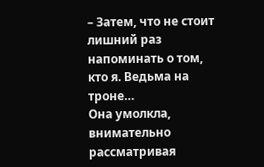– Затем, что не стоит лишний раз напоминать о том, кто я. Ведьма на троне…
Она умолкла, внимательно рассматривая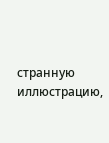странную иллюстрацию,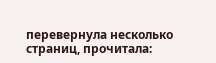перевернула несколько страниц, прочитала: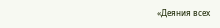«Деяния всех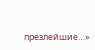презлейшие…»